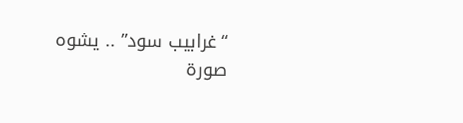“غرابيب سود” .. يشوه صورة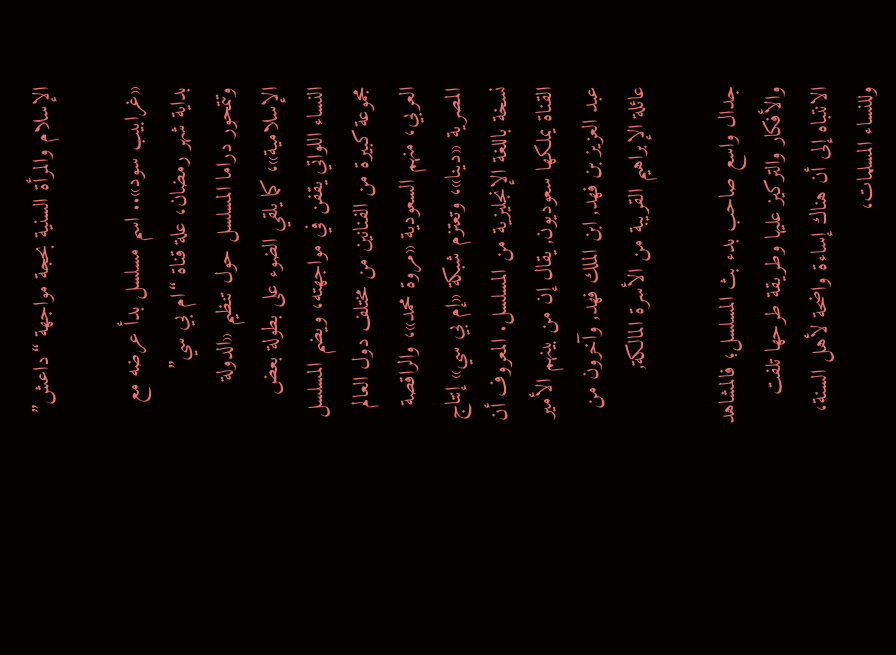الإسلام والمرأة السنية بحجة مواجهة “داعش”

«غرابيب سود».. اسم مسلسل بدأ عرضه مع بداية شهر رمضان، علة قناة “ام بي سي” وتتمحور دراما المسلسل حول تنظيم «الدولة الإسلامية»، كما يلقي الضوء على بطولة بعض النساء اللواتي يقفن في مواجهته، ويضم المسلسل مجموعة كبيرة من الفنانين من مختلف دول العالم العربي، منهم السعودية «مروة محمد»، والراقصة المصرية «دينا»، وتعتزم شبكة «إم بي سي» إنتاج نسخة باللغة الإنجليزية من المسلسل. المعروف أن القناة يملكها سعوديون, يقال إن من بينهم الأمير عبد العزيز بن فهد, ابن الملك فهد, وآخرون من عائلة الإبراهيم القريبة من الأسرة المالكة,

جدال واسع صاحب بدء بث المسلسل؛ فالمشاهد والأفكار والتركيز عليها وطريقة طرحها تلفت الانتباه إلى أن هناك إساءة واضحة لأهل السنة، وللنساء المسلمات،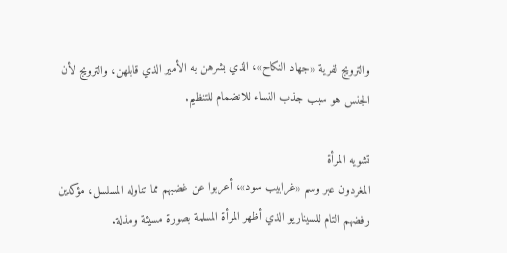والترويج لفرية «جهاد النكاح»، الذي بشرهن به الأمير الذي قابلهن، والترويج لأن الجنس هو سبب جذب النساء للانضمام للتنظيم.

تشويه المرأة
المغردون عبر وسم «غرابيب سود»، أعربوا عن غضبهم مما تناوله المسلسل، مؤكدين رفضهم التام للسيناريو الذي أظهر المرأة المسلمة بصورة مسيئة ومذلة.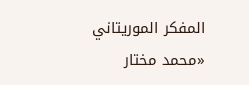المفكر الموريتاني «محمد مختار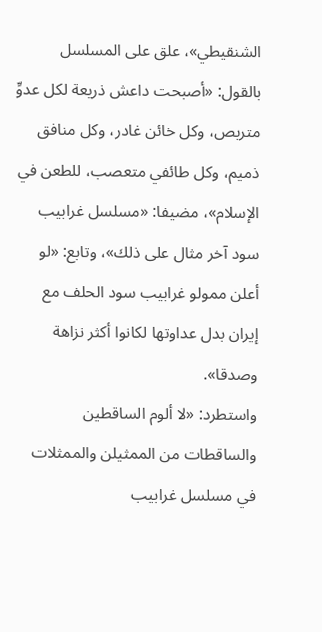الشنقيطي»، علق على المسلسل بالقول: «أصبحت داعش ذريعة لكل عدوِّ متربص، وكل خائن غادر، وكل منافق ذميم، وكل طائفي متعصب، للطعن في الإسلام»، مضيفا: «مسلسل غرابيب سود آخر مثال على ذلك»، وتابع: «لو أعلن ممولو غرابيب سود الحلف مع إيران بدل عداوتها لكانوا أكثر نزاهة وصدقا».
واستطرد: «لا ألوم الساقطين والساقطات من الممثيلن والممثلات في مسلسل غرابيب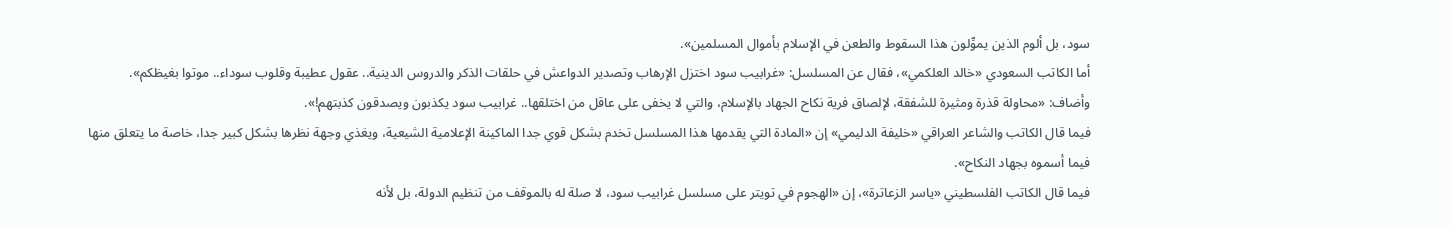سود، بل ألوم الذين يموِّلون هذا السقوط والطعن في الإسلام بأموال المسلمين».
أما الكاتب السعودي «خالد العلكمي»، فقال عن المسلسل: «غرابيب سود اختزل الإرهاب وتصدير الدواعش في حلقات الذكر والدروس الدينية.. عقول عطيبة وقلوب سوداء.. موتوا بغيظكم».
وأضاف: «محاولة قذرة ومثيرة للشفقة، لإلصاق فرية نكاح الجهاد بالإسلام، والتي لا يخفى على عاقل من اختلقها.. غرابيب سود يكذبون ويصدقون كذبتهم!».
فيما قال الكاتب والشاعر العراقي «خليفة الدليمي» إن «المادة التي يقدمها هذا المسلسل تخدم بشكل قوي جدا الماكينة الإعلامية الشيعية، ويغذي وجهة نظرها بشكل كبير جدا، خاصة ما يتعلق منها فيما أسموه بجهاد النكاح».
فيما قال الكاتب الفلسطيني «ياسر الزعاترة»، إن «الهجوم في تويتر على مسلسل غرابيب سود، لا صلة له بالموقف من تنظيم الدولة، بل لأنه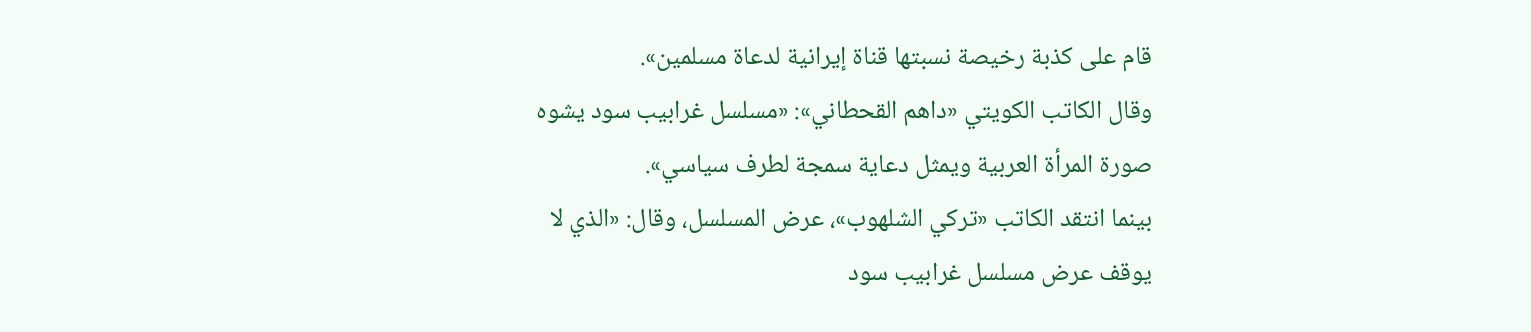قام على كذبة رخيصة نسبتها قناة إيرانية لدعاة مسلمين».
وقال الكاتب الكويتي «داهم القحطاني»: «مسلسل غرابيب سود يشوه صورة المرأة العربية ويمثل دعاية سمجة لطرف سياسي».
بينما انتقد الكاتب «تركي الشلهوب»، عرض المسلسل، وقال: «الذي لا يوقف عرض مسلسل غرابيب سود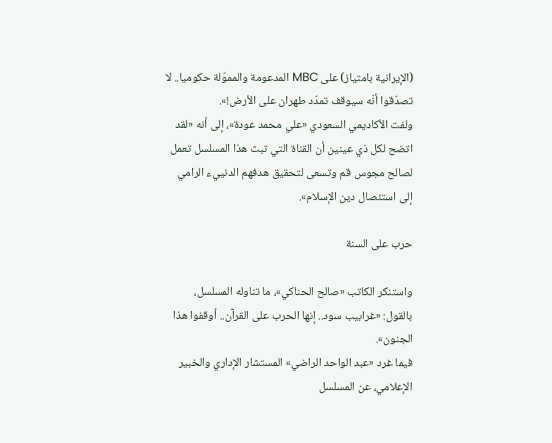(الإيرانية بامتياز) على MBC المدعومة والمموّلة حكوميا.. لا تصدّقوا أنّه سيوقف تمدّد طهران على الأرض!».
ولفت الأكاديمي السعودي «علي محمد عودة»، إلى أنه «لقد اتضح لكل ذي عينين أن القناة التي تبث هذا المسلسل تعمل لصالح مجوس قم وتسعى لتحقيق هدفهم الدنييء الرامي إلى استئصال دين الإسلام».

حرب على السنة

واستنكر الكاتب «صالح الحناكي»، ما تناوله المسلسل، بالقول: «غرابيب سود.. إنها الحرب على القرآن.. أوقفوا هذا الجنون».
فيما غرد «عبد الواحد الراضي» المستشار الإداري والخبير الإعلامي، عن المسلسل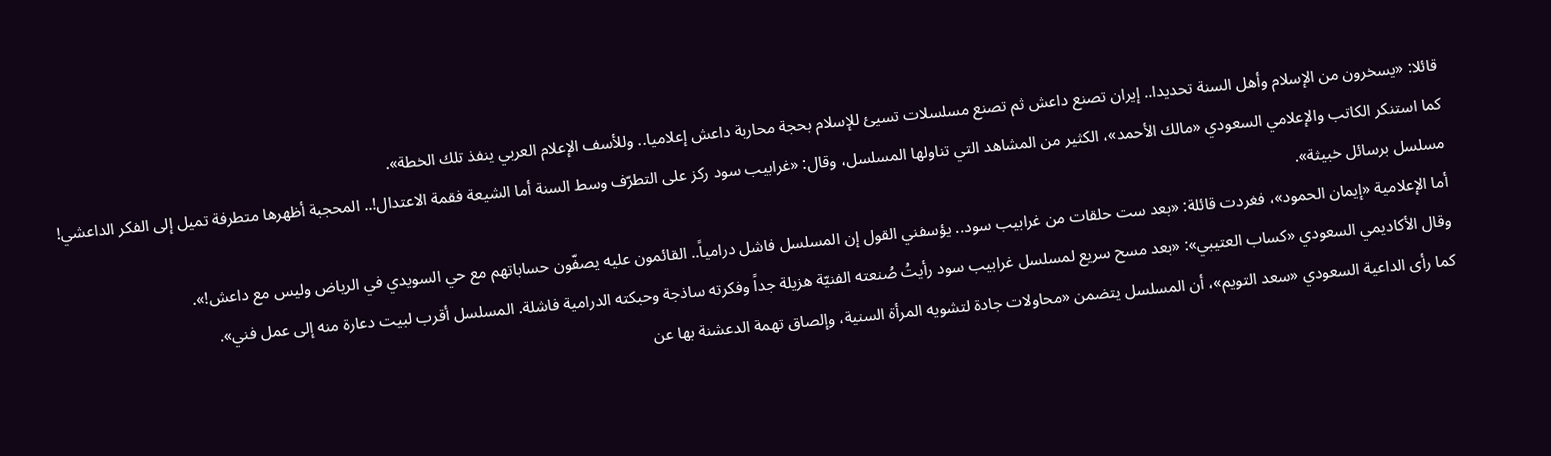قائلا: «يسخرون من الإسلام وأهل السنة تحديدا.. إيران تصنع داعش ثم تصنع مسلسلات تسيئ للإسلام بحجة محاربة داعش إعلاميا.. وللأسف الإعلام العربي ينفذ تلك الخطة».
كما استنكر الكاتب والإعلامي السعودي «مالك الأحمد»، الكثير من المشاهد التي تناولها المسلسل، وقال: «غرابيب سود ركز على التطرّف وسط السنة أما الشيعة فقمة الاعتدال!.. المحجبة أظهرها متطرفة تميل إلى الفكر الداعشي! مسلسل برسائل خبيثة».
أما الإعلامية «إيمان الحمود»، فغردت قائلة: «بعد ست حلقات من غرابيب سود.. يؤسفني القول إن المسلسل فاشل درامياً.. القائمون عليه يصفّون حساباتهم مع حي السويدي في الرياض وليس مع داعش!».
وقال الأكاديمي السعودي «كساب العتيبي»: «بعد مسح سريع لمسلسل غرابيب سود رأيتُ صُنعته الفنيّة هزيلة جداً وفكرته ساذجة وحبكته الدرامية فاشلة. المسلسل أقرب لبيت دعارة منه إلى عمل فني».
كما رأى الداعية السعودي «سعد التويم»، أن المسلسل يتضمن «محاولات جادة لتشويه المرأة السنية، وإلصاق تهمة الدعشنة بها عن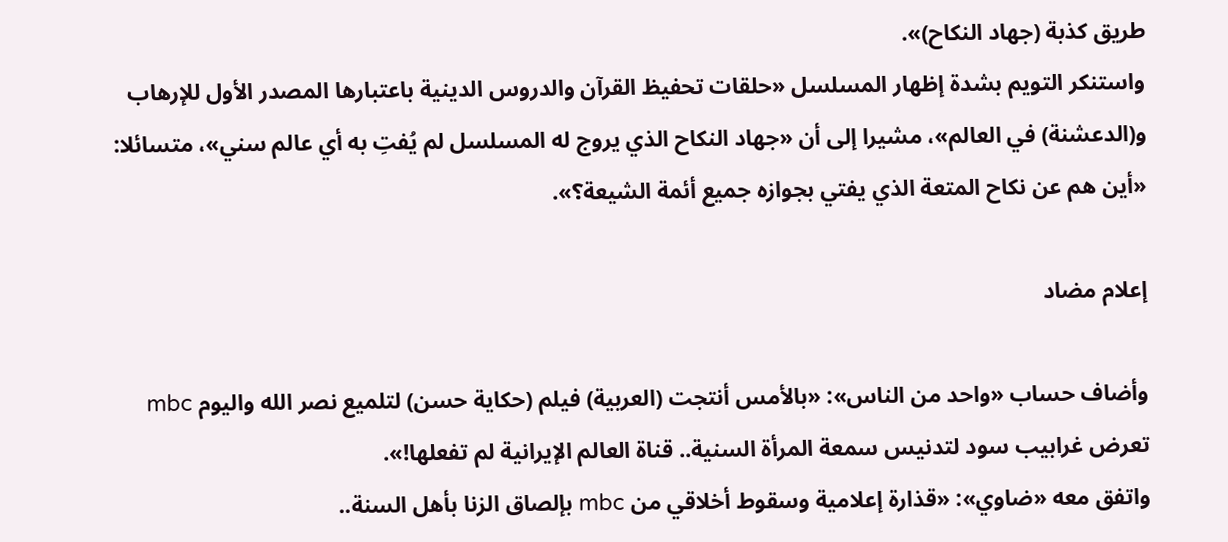طريق كذبة (جهاد النكاح)».
واستنكر التويم بشدة إظهار المسلسل «حلقات تحفيظ القرآن والدروس الدينية باعتبارها المصدر الأول للإرهاب و(الدعشنة) في العالم»، مشيرا إلى أن «جهاد النكاح الذي يروج له المسلسل لم يُفتِ به أي عالم سني»، متسائلا: «أين هم عن نكاح المتعة الذي يفتي بجوازه جميع أئمة الشيعة؟».

إعلام مضاد

وأضاف حساب «واحد من الناس»: «بالأمس أنتجت (العربية) فيلم (حكاية حسن) لتلميع نصر الله واليوم mbc تعرض غرابيب سود لتدنيس سمعة المرأة السنية.. قناة العالم الإيرانية لم تفعلها!».
واتفق معه «ضاوي»: «قذارة إعلامية وسقوط أخلاقي من mbc بإلصاق الزنا بأهل السنة..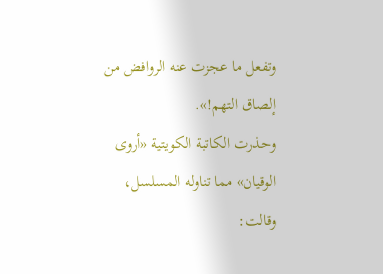وتفعل ما عجزت عنه الروافض من إلصاق التهم!».
وحذرت الكاتبة الكويتية «أروى الوقيان» مما تناوله المسلسل، وقالت: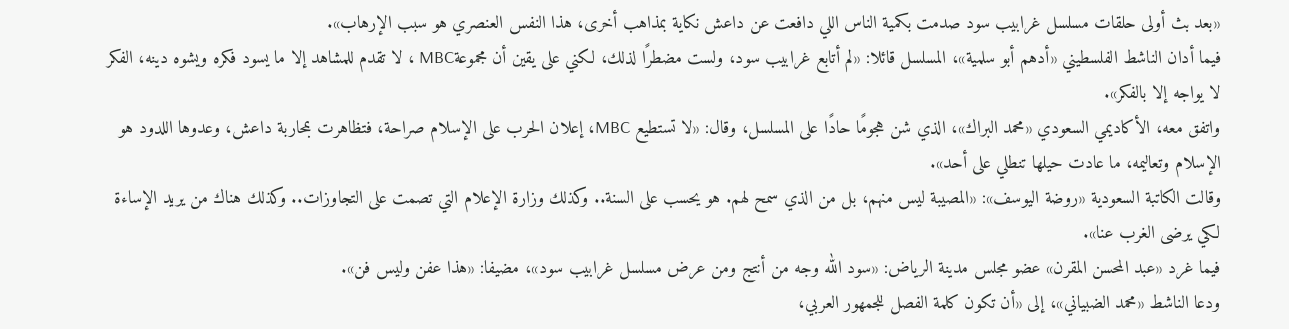«بعد بث أولى حلقات مسلسل غرابيب سود صدمت بكمية الناس اللي دافعت عن داعش نكاية بمذاهب أخرى، هذا النفس العنصري هو سبب الإرهاب».
فيما أدان الناشط الفلسطيني «أدهم أبو سلمية»، المسلسل قائلا: «لم أتابع غرابيب سود، ولست مضطرًا لذلك، لكني على يقين أن مجموعةMBC ، لا تقدم للمشاهد إلا ما يسود فكره ويشوه دينه، الفكر لا يواجه إلا بالفكر».
واتفق معه، الأكاديمي السعودي «محمد البراك»، الذي شن هجومًا حادًا على المسلسل، وقال: «لا تستطيع MBC، إعلان الحرب على الإسلام صراحة، فتظاهرت بمحاربة داعش، وعدوها اللدود هو الإسلام وتعاليمه، ما عادت حيلها تنطلي على أحد».
وقالت الكاتبة السعودية «روضة اليوسف»: «المصيبة ليس منهم، بل من الذي سمح لهم. هو يحسب على السنة.. وكذلك وزارة الإعلام التي تصمت على التجاوزات.. وكذلك هناك من يريد الإساءة لكي يرضى الغرب عنا».
فيما غرد «عبد المحسن المقرن» عضو مجلس مدينة الرياض: «سود الله وجه من أنتج ومن عرض مسلسل غرابيب سود»، مضيفا: «هذا عفن وليس فن».
ودعا الناشط «محمد الضبياني»، إلى «أن تكون كلمة الفصل للجمهور العربي،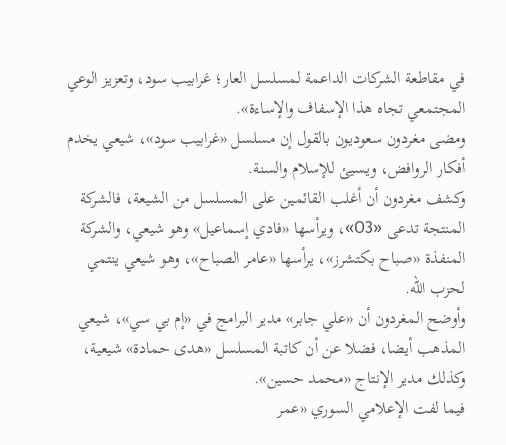في مقاطعة الشركات الداعمة لمسلسل العار؛ غرابيب سود، وتعزيز الوعي المجتمعي تجاه هذا الإسفاف والإساءة».
ومضى مغردون سعوديون بالقول إن مسلسل «غرابيب سود»، شيعي يخدم أفكار الروافض، ويسيئ للإسلام والسنة.
وكشف مغردون أن أغلب القائمين على المسلسل من الشيعة، فالشركة المنتجة تدعى «O3»، ويرأسها «فادي إسماعيل» وهو شيعي، والشركة المنفذة «صباح بكتشرز»، يرأسها «عامر الصباح»، وهو شيعي ينتمي لحزب الله.
وأوضح المغردون أن «علي جابر» مدير البرامج في «إم بي سي»، شيعي المذهب أيضا، فضلا عن أن كاتبة المسلسل «هدى حمادة» شيعية، وكذلك مدير الإنتاج «محمد حسين».
فيما لفت الإعلامي السوري «عمر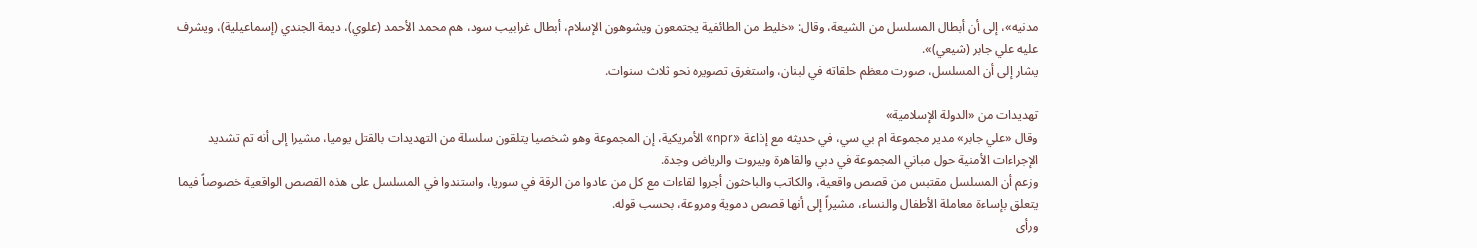مدنيه»، إلى أن أبطال المسلسل من الشيعة، وقال: «خليط من الطائفية يجتمعون ويشوهون الإسلام، أبطال غرابيب سود، هم محمد الأحمد (علوي)، ديمة الجندي (إسماعيلية)، ويشرف عليه علي جابر (شيعي)».
يشار إلى أن المسلسل، صورت معظم حلقاته في لبنان، واستغرق تصويره نحو ثلاث سنوات.

تهديدات من «الدولة الإسلامية»
وقال «علي جابر» مدير مجموعة ام بي سي، في حديثه مع إذاعة «npr» الأمريكية، إن المجموعة وهو شخصيا يتلقون سلسلة من التهديدات بالقتل يوميا، مشيرا إلى أنه تم تشديد الإجراءات الأمنية حول مباني المجموعة في دبي والقاهرة وبيروت والرياض وجدة.
وزعم أن المسلسل مقتبس من قصص واقعية، والكاتب والباحثون أجروا لقاءات مع كل من عادوا من الرقة في سوريا، واستندوا في المسلسل على هذه القصص الواقعية خصوصاً فيما يتعلق بإساءة معاملة الأطفال والنساء، مشيراً إلى أنها قصص دموية ومروعة، بحسب قوله.
ورأى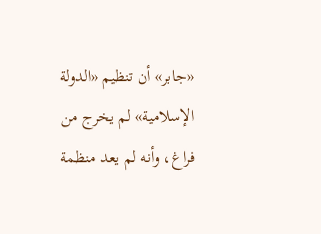«جابر» أن تنظيم «الدولة الإسلامية» لم يخرج من فراغ، وأنه لم يعد منظمة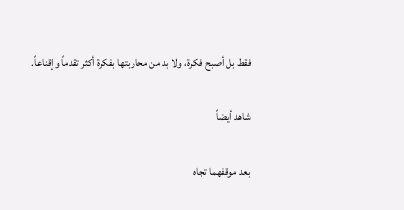فقط بل أصبح فكرة، ولا بد من محاربتها بفكرة أكثر تقدماً وإقناعاً.

شاهد أيضاً

بعد موقفهما تجاه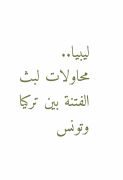ليبيا.. محاولات لبث الفتنة بين تركيا وتونس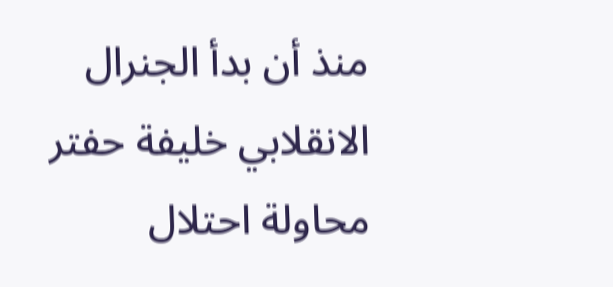منذ أن بدأ الجنرال الانقلابي خليفة حفتر محاولة احتلال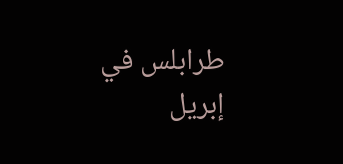طرابلس في إبريل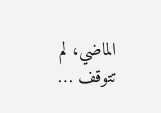الماضي، لم تتوقف …